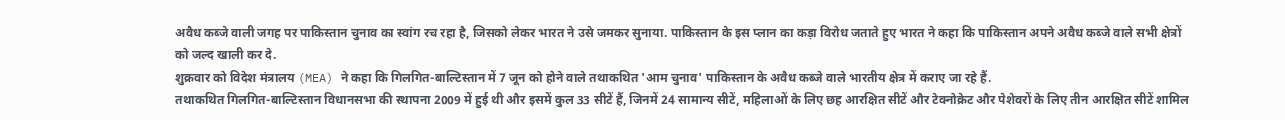अवैध कब्जे वाली जगह पर पाकिस्तान चुनाव का स्वांग रच रहा है, जिसको लेकर भारत ने उसे जमकर सुनाया. पाकिस्तान के इस प्लान का कड़ा विरोध जताते हुए भारत ने कहा कि पाकिस्तान अपने अवैध कब्जे वाले सभी क्षेत्रों को जल्द खाली कर दे.
शुक्रवार को विदेश मंत्रालय (MEA) ने कहा कि गिलगित-बाल्टिस्तान में 7 जून को होने वाले तथाकथित 'आम चुनाव' पाकिस्तान के अवैध कब्जे वाले भारतीय क्षेत्र में कराए जा रहे हैं.
तथाकथित गिलगित-बाल्टिस्तान विधानसभा की स्थापना 2009 में हुई थी और इसमें कुल 33 सीटें हैं, जिनमें 24 सामान्य सीटें, महिलाओं के लिए छह आरक्षित सीटें और टेक्नोक्रेट और पेशेवरों के लिए तीन आरक्षित सीटें शामिल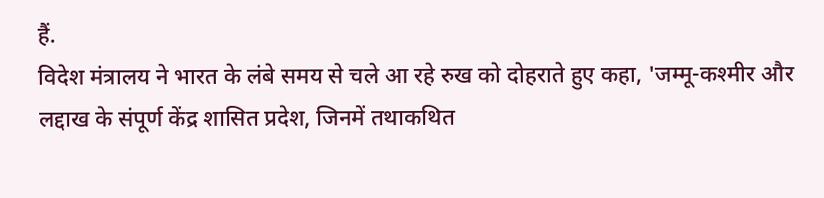हैं.
विदेश मंत्रालय ने भारत के लंबे समय से चले आ रहे रुख को दोहराते हुए कहा, 'जम्मू-कश्मीर और लद्दाख के संपूर्ण केंद्र शासित प्रदेश, जिनमें तथाकथित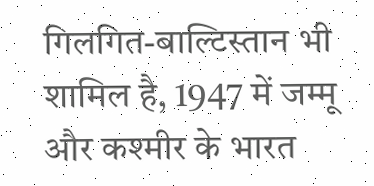गिलगित-बाल्टिस्तान भी शामिल है, 1947 में जम्मू और कश्मीर के भारत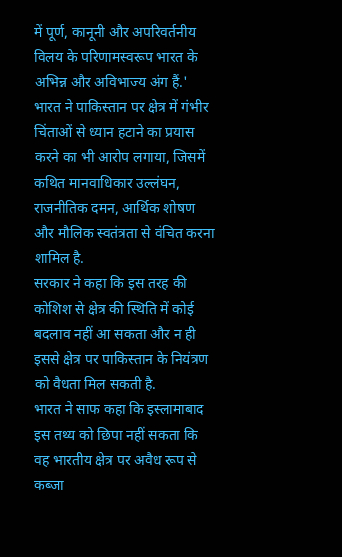में पूर्ण, कानूनी और अपरिवर्तनीय विलय के परिणामस्वरूप भारत के अभिन्न और अविभाज्य अंग हैं.'
भारत ने पाकिस्तान पर क्षेत्र में गंभीर चिंताओं से ध्यान हटाने का प्रयास करने का भी आरोप लगाया, जिसमें कथित मानवाधिकार उल्लंघन, राजनीतिक दमन, आर्थिक शोषण और मौलिक स्वतंत्रता से वंचित करना शामिल है.
सरकार ने कहा कि इस तरह की कोशिश से क्षेत्र की स्थिति में कोई बदलाव नहीं आ सकता और न ही इससे क्षेत्र पर पाकिस्तान के नियंत्रण को वैधता मिल सकती है.
भारत ने साफ कहा कि इस्लामाबाद इस तथ्य को छिपा नहीं सकता कि वह भारतीय क्षेत्र पर अवैध रूप से कब्जा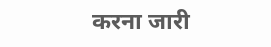करना जारी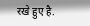रखे हुए है.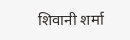शिवानी शर्मा